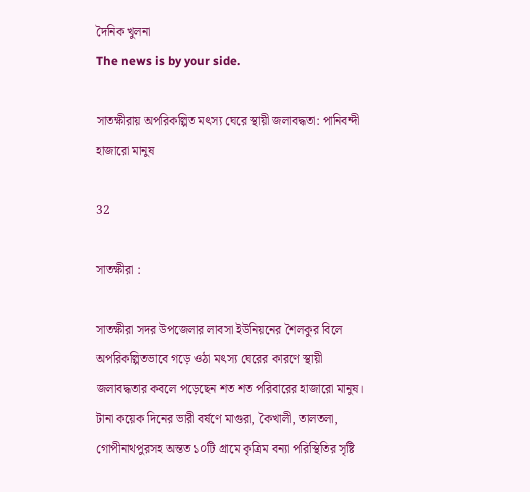দৈনিক খুলনা
The news is by your side.

সাতক্ষীরায় অপরিকল্পিত মৎস্য ঘেরে স্থায়ী জলাবদ্ধতা: পানিবন্দী হাজারো মানুষ

32

সাতক্ষীরা :

সাতক্ষীরা সদর উপজেলার লাবসা ইউনিয়নের শৈলকুর বিলে অপরিকল্পিতভাবে গড়ে ওঠা মৎস্য ঘেরের কারণে স্থায়ী জলাবদ্ধতার কবলে পড়েছেন শত শত পরিবারের হাজারো মানুষ। টানা কয়েক দিনের ভারী বর্ষণে মাগুরা, কৈখালী, তালতলা, গোপীনাথপুরসহ অন্তত ১০টি গ্রামে কৃত্রিম বন্যা পরিস্থিতির সৃষ্টি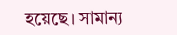হয়েছে। সামান্য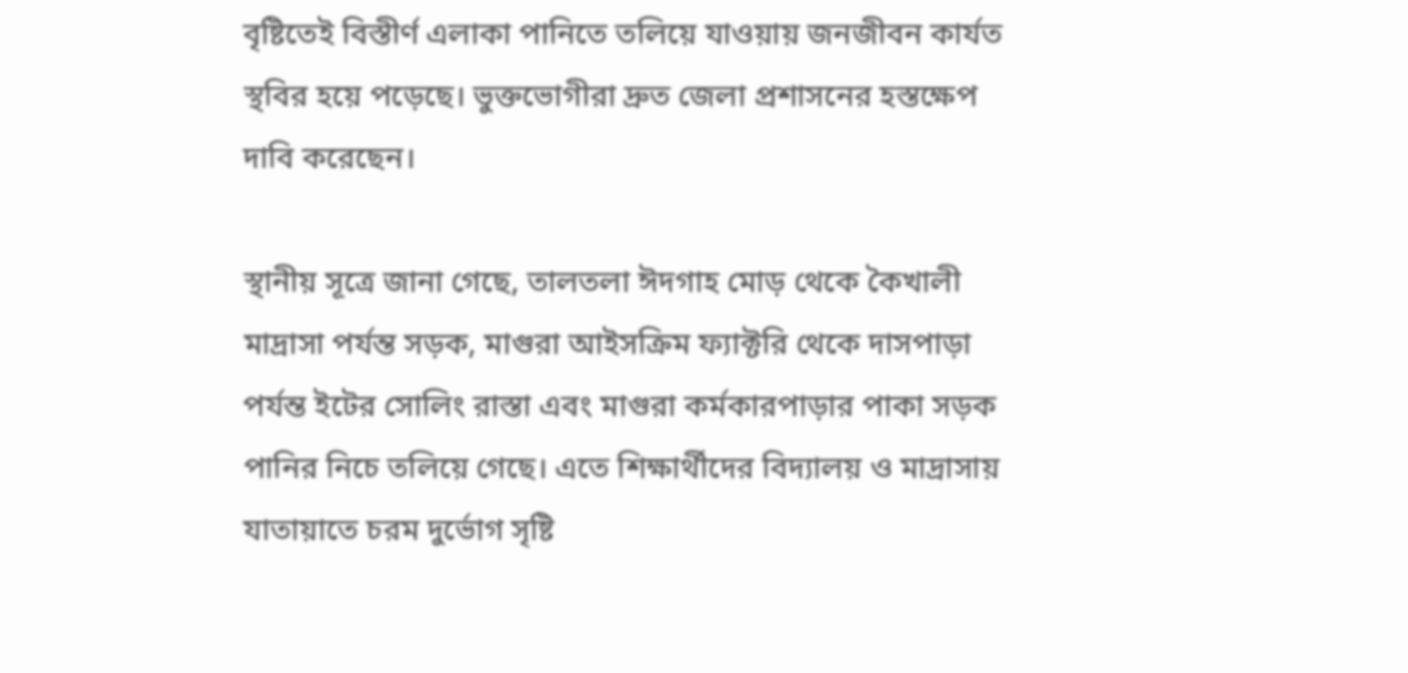বৃষ্টিতেই বিস্তীর্ণ এলাকা পানিতে তলিয়ে যাওয়ায় জনজীবন কার্যত স্থবির হয়ে পড়েছে। ভুক্তভোগীরা দ্রুত জেলা প্রশাসনের হস্তক্ষেপ দাবি করেছেন।

স্থানীয় সূত্রে জানা গেছে, তালতলা ঈদগাহ মোড় থেকে কৈখালী মাদ্রাসা পর্যন্ত সড়ক, মাগুরা আইসক্রিম ফ্যাক্টরি থেকে দাসপাড়া পর্যন্ত ইটের সোলিং রাস্তা এবং মাগুরা কর্মকারপাড়ার পাকা সড়ক পানির নিচে তলিয়ে গেছে। এতে শিক্ষার্থীদের বিদ্যালয় ও মাদ্রাসায় যাতায়াতে চরম দুর্ভোগ সৃষ্টি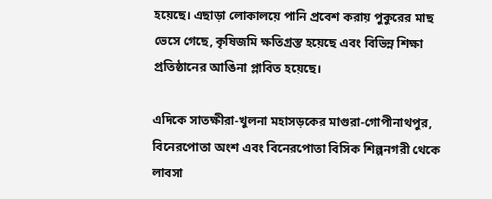হয়েছে। এছাড়া লোকালয়ে পানি প্রবেশ করায় পুকুরের মাছ ভেসে গেছে, কৃষিজমি ক্ষতিগ্রস্ত হয়েছে এবং বিভিন্ন শিক্ষা প্রতিষ্ঠানের আঙিনা প্লাবিত হয়েছে।

এদিকে সাতক্ষীরা-খুলনা মহাসড়কের মাগুরা-গোপীনাথপুর, বিনেরপোতা অংশ এবং বিনেরপোতা বিসিক শিল্পনগরী থেকে লাবসা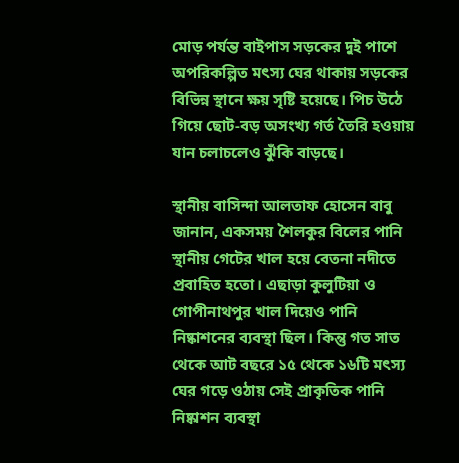মোড় পর্যন্ত বাইপাস সড়কের দুই পাশে অপরিকল্পিত মৎস্য ঘের থাকায় সড়কের বিভিন্ন স্থানে ক্ষয় সৃষ্টি হয়েছে। পিচ উঠে গিয়ে ছোট-বড় অসংখ্য গর্ত তৈরি হওয়ায় যান চলাচলেও ঝুঁকি বাড়ছে।

স্থানীয় বাসিন্দা আলতাফ হোসেন বাবু জানান, একসময় শৈলকুর বিলের পানি স্থানীয় গেটের খাল হয়ে বেতনা নদীতে প্রবাহিত হতো। এছাড়া কুলুটিয়া ও গোপীনাথপুর খাল দিয়েও পানি নিষ্কাশনের ব্যবস্থা ছিল। কিন্তু গত সাত থেকে আট বছরে ১৫ থেকে ১৬টি মৎস্য ঘের গড়ে ওঠায় সেই প্রাকৃতিক পানি নিষ্কাশন ব্যবস্থা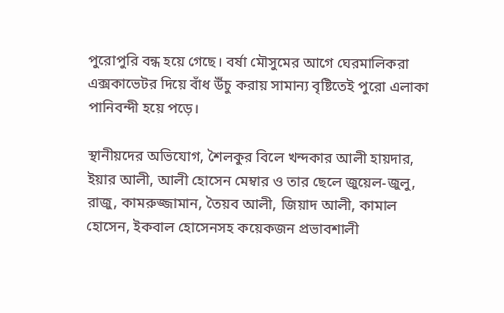পুরোপুরি বন্ধ হয়ে গেছে। বর্ষা মৌসুমের আগে ঘেরমালিকরা এক্সকাভেটর দিয়ে বাঁধ উঁচু করায় সামান্য বৃষ্টিতেই পুরো এলাকা পানিবন্দী হয়ে পড়ে।

স্থানীয়দের অভিযোগ, শৈলকুর বিলে খন্দকার আলী হায়দার, ইয়ার আলী, আলী হোসেন মেম্বার ও তার ছেলে জুয়েল-জুলু, রাজু, কামরুজ্জামান, তৈয়ব আলী, জিয়াদ আলী, কামাল হোসেন, ইকবাল হোসেনসহ কয়েকজন প্রভাবশালী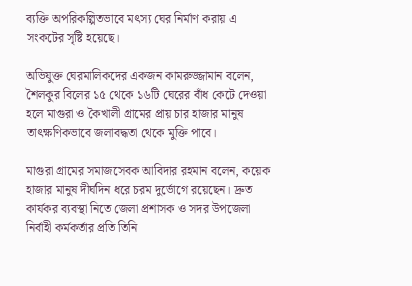ব্যক্তি অপরিকল্পিতভাবে মৎস্য ঘের নির্মাণ করায় এ সংকটের সৃষ্টি হয়েছে।

অভিযুক্ত ঘেরমালিকদের একজন কামরুজ্জামান বলেন, শৈলকুর বিলের ১৫ থেকে ১৬টি ঘেরের বাঁধ কেটে দেওয়া হলে মাগুরা ও কৈখালী গ্রামের প্রায় চার হাজার মানুষ তাৎক্ষণিকভাবে জলাবদ্ধতা থেকে মুক্তি পাবে।

মাগুরা গ্রামের সমাজসেবক আবিদার রহমান বলেন, কয়েক হাজার মানুষ দীর্ঘদিন ধরে চরম দুর্ভোগে রয়েছেন। দ্রুত কার্যকর ব্যবস্থা নিতে জেলা প্রশাসক ও সদর উপজেলা নির্বাহী কর্মকর্তার প্রতি তিনি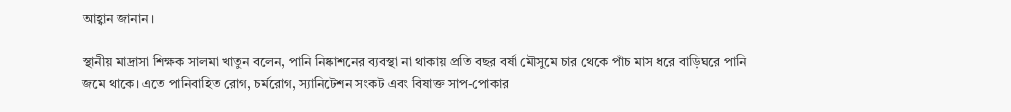আহ্বান জানান।

স্থানীয় মাদ্রাসা শিক্ষক সালমা খাতুন বলেন, পানি নিষ্কাশনের ব্যবস্থা না থাকায় প্রতি বছর বর্ষা মৌসুমে চার থেকে পাঁচ মাস ধরে বাড়িঘরে পানি জমে থাকে। এতে পানিবাহিত রোগ, চর্মরোগ, স্যানিটেশন সংকট এবং বিষাক্ত সাপ-পোকার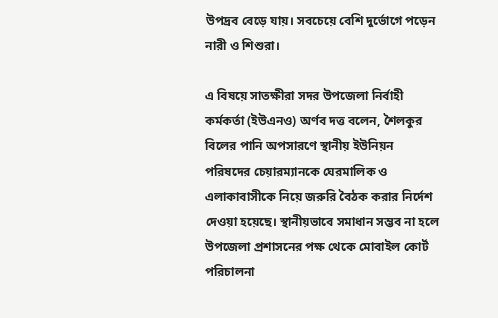উপদ্রব বেড়ে যায়। সবচেয়ে বেশি দুর্ভোগে পড়েন নারী ও শিশুরা।

এ বিষয়ে সাতক্ষীরা সদর উপজেলা নির্বাহী কর্মকর্তা (ইউএনও) অর্ণব দত্ত বলেন, শৈলকুর বিলের পানি অপসারণে স্থানীয় ইউনিয়ন পরিষদের চেয়ারম্যানকে ঘেরমালিক ও এলাকাবাসীকে নিয়ে জরুরি বৈঠক করার নির্দেশ দেওয়া হয়েছে। স্থানীয়ভাবে সমাধান সম্ভব না হলে উপজেলা প্রশাসনের পক্ষ থেকে মোবাইল কোর্ট পরিচালনা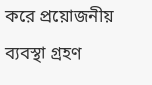করে প্রয়োজনীয় ব্যবস্থা গ্রহণ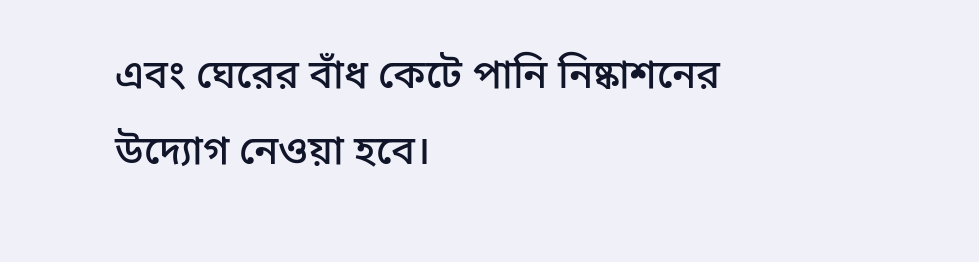এবং ঘেরের বাঁধ কেটে পানি নিষ্কাশনের উদ্যোগ নেওয়া হবে।